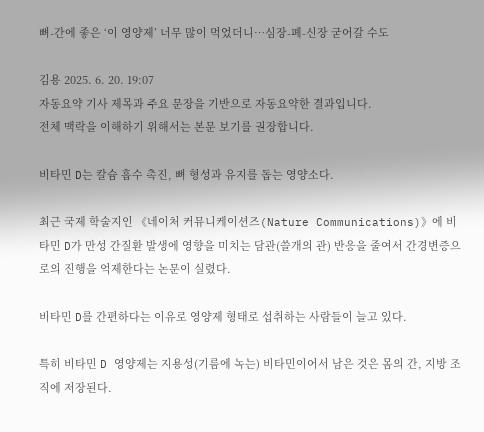뼈-간에 좋은 ‘이 영양제’ 너무 많이 먹었더니…심장-폐-신장 굳어갈 수도

김용 2025. 6. 20. 19:07
자동요약 기사 제목과 주요 문장을 기반으로 자동요약한 결과입니다.
전체 맥락을 이해하기 위해서는 본문 보기를 권장합니다.

비타민 D는 칼슘 흡수 촉진, 뼈 형성과 유지를 돕는 영양소다.

최근 국제 학술지인 《네이처 커뮤니케이션즈(Nature Communications)》에 비타민 D가 만성 간질환 발생에 영향을 미치는 담관(쓸개의 관) 반응을 줄여서 간경변증으로의 진행을 억제한다는 논문이 실렸다.

비타민 D를 간편하다는 이유로 영양제 형태로 섭취하는 사람들이 늘고 있다.

특히 비타민 D 영양제는 지용성(기름에 녹는) 비타민이어서 남은 것은 몸의 간, 지방 조직에 저장된다.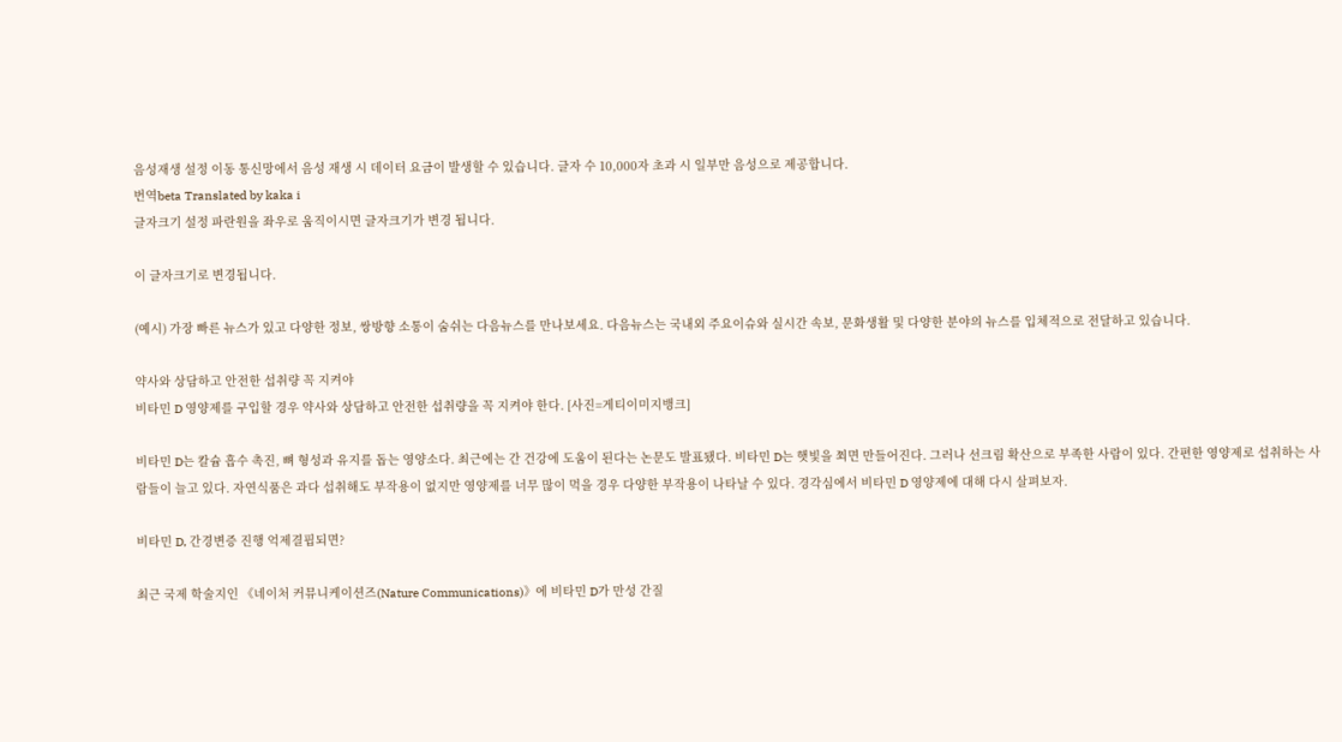음성재생 설정 이동 통신망에서 음성 재생 시 데이터 요금이 발생할 수 있습니다. 글자 수 10,000자 초과 시 일부만 음성으로 제공합니다.
번역beta Translated by kaka i
글자크기 설정 파란원을 좌우로 움직이시면 글자크기가 변경 됩니다.

이 글자크기로 변경됩니다.

(예시) 가장 빠른 뉴스가 있고 다양한 정보, 쌍방향 소통이 숨쉬는 다음뉴스를 만나보세요. 다음뉴스는 국내외 주요이슈와 실시간 속보, 문화생활 및 다양한 분야의 뉴스를 입체적으로 전달하고 있습니다.

약사와 상담하고 안전한 섭취량 꼭 지켜야
비타민 D 영양제를 구입할 경우 약사와 상담하고 안전한 섭취량을 꼭 지켜야 한다. [사진=게티이미지뱅크]

비타민 D는 칼슘 흡수 촉진, 뼈 형성과 유지를 돕는 영양소다. 최근에는 간 건강에 도움이 된다는 논문도 발표됐다. 비타민 D는 햇빛을 쬐면 만들어진다. 그러나 선크림 확산으로 부족한 사람이 있다. 간편한 영양제로 섭취하는 사람들이 늘고 있다. 자연식품은 과다 섭취해도 부작용이 없지만 영양제를 너무 많이 먹을 경우 다양한 부작용이 나타날 수 있다. 경각심에서 비타민 D 영양제에 대해 다시 살펴보자.

비타민 D, 간경변증 진행 억제결핍되면?

최근 국제 학술지인 《네이처 커뮤니케이션즈(Nature Communications)》에 비타민 D가 만성 간질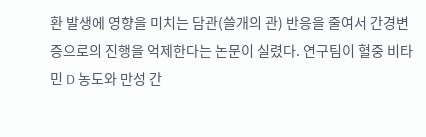환 발생에 영향을 미치는 담관(쓸개의 관) 반응을 줄여서 간경변증으로의 진행을 억제한다는 논문이 실렸다. 연구팀이 혈중 비타민 D 농도와 만성 간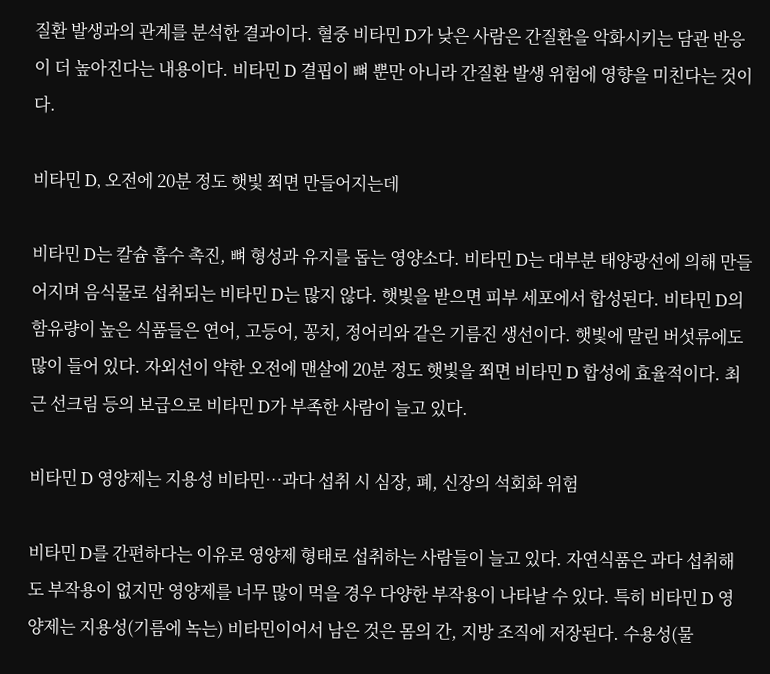질환 발생과의 관계를 분석한 결과이다. 혈중 비타민 D가 낮은 사람은 간질환을 악화시키는 담관 반응이 더 높아진다는 내용이다. 비타민 D 결핍이 뼈 뿐만 아니라 간질환 발생 위험에 영향을 미친다는 것이다.

비타민 D, 오전에 20분 정도 햇빛 쬐면 만들어지는데

비타민 D는 칼슘 흡수 촉진, 뼈 형성과 유지를 돕는 영양소다. 비타민 D는 대부분 태양광선에 의해 만들어지며 음식물로 섭취되는 비타민 D는 많지 않다. 햇빛을 받으면 피부 세포에서 합성된다. 비타민 D의 함유량이 높은 식품들은 연어, 고등어, 꽁치, 정어리와 같은 기름진 생선이다. 햇빛에 말린 버섯류에도 많이 들어 있다. 자외선이 약한 오전에 맨살에 20분 정도 햇빛을 쬐면 비타민 D 합성에 효율적이다. 최근 선크림 등의 보급으로 비타민 D가 부족한 사람이 늘고 있다.

비타민 D 영양제는 지용성 비타민…과다 섭취 시 심장, 폐, 신장의 석회화 위험

비타민 D를 간편하다는 이유로 영양제 형태로 섭취하는 사람들이 늘고 있다. 자연식품은 과다 섭취해도 부작용이 없지만 영양제를 너무 많이 먹을 경우 다양한 부작용이 나타날 수 있다. 특히 비타민 D 영양제는 지용성(기름에 녹는) 비타민이어서 남은 것은 몸의 간, 지방 조직에 저장된다. 수용성(물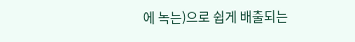에 녹는)으로 쉽게 배출되는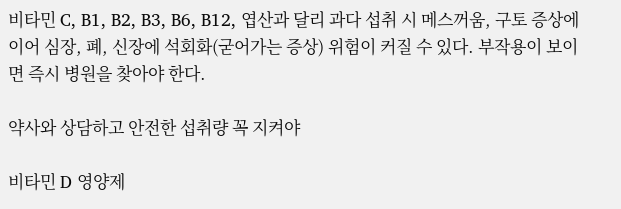비타민 C, B1, B2, B3, B6, B12, 엽산과 달리 과다 섭취 시 메스꺼움, 구토 증상에 이어 심장, 폐, 신장에 석회화(굳어가는 증상) 위험이 커질 수 있다. 부작용이 보이면 즉시 병원을 찾아야 한다.

약사와 상담하고 안전한 섭취량 꼭 지켜야

비타민 D 영양제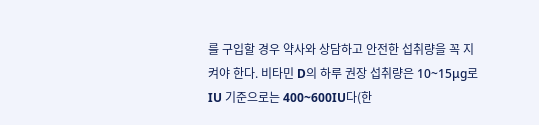를 구입할 경우 약사와 상담하고 안전한 섭취량을 꼭 지켜야 한다. 비타민 D의 하루 권장 섭취량은 10~15μg로 IU 기준으로는 400~600IU다(한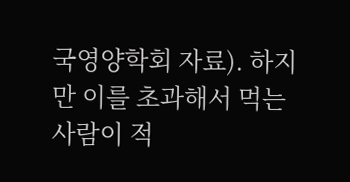국영양학회 자료). 하지만 이를 초과해서 먹는 사람이 적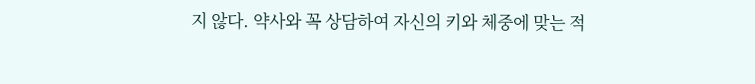지 않다. 약사와 꼭 상담하여 자신의 키와 체중에 맞는 적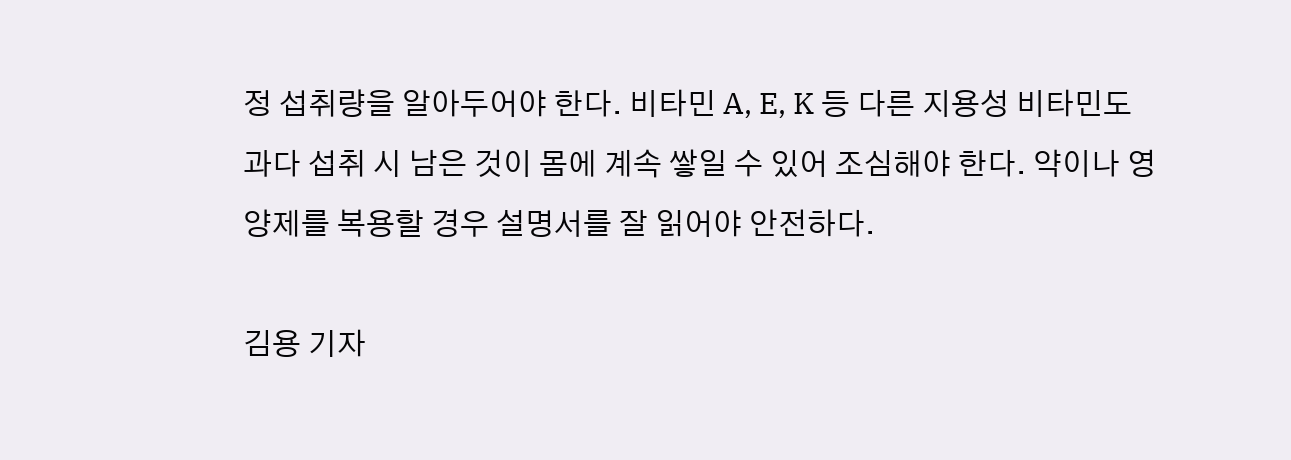정 섭취량을 알아두어야 한다. 비타민 A, E, K 등 다른 지용성 비타민도 과다 섭취 시 남은 것이 몸에 계속 쌓일 수 있어 조심해야 한다. 약이나 영양제를 복용할 경우 설명서를 잘 읽어야 안전하다.

김용 기자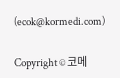(ecok@kormedi.com)

Copyright © 코메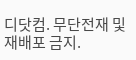디닷컴. 무단전재 및 재배포 금지.